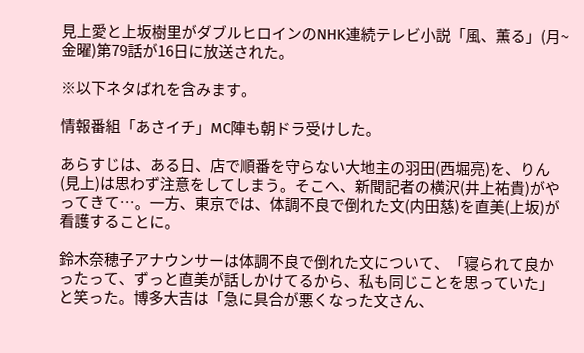見上愛と上坂樹里がダブルヒロインのNHK連続テレビ小説「風、薫る」(月~金曜)第79話が16日に放送された。

※以下ネタばれを含みます。

情報番組「あさイチ」MC陣も朝ドラ受けした。

あらすじは、ある日、店で順番を守らない大地主の羽田(西堀亮)を、りん(見上)は思わず注意をしてしまう。そこへ、新聞記者の横沢(井上祐貴)がやってきて…。一方、東京では、体調不良で倒れた文(内田慈)を直美(上坂)が看護することに。

鈴木奈穂子アナウンサーは体調不良で倒れた文について、「寝られて良かったって、ずっと直美が話しかけてるから、私も同じことを思っていた」と笑った。博多大吉は「急に具合が悪くなった文さん、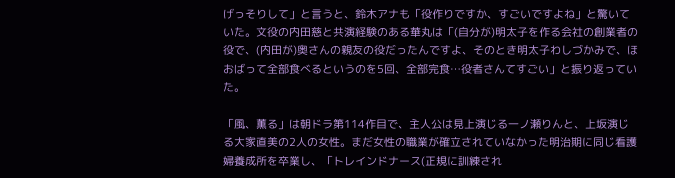げっそりして」と言うと、鈴木アナも「役作りですか、すごいですよね」と驚いていた。文役の内田慈と共演経験のある華丸は「(自分が)明太子を作る会社の創業者の役で、(内田が)奥さんの親友の役だったんですよ、そのとき明太子わしづかみで、ほおばって全部食べるというのを5回、全部完食…役者さんてすごい」と振り返っていた。

「風、薫る」は朝ドラ第114作目で、主人公は見上演じる一ノ瀬りんと、上坂演じる大家直美の2人の女性。まだ女性の職業が確立されていなかった明治期に同じ看護婦養成所を卒業し、「トレインドナース(正規に訓練され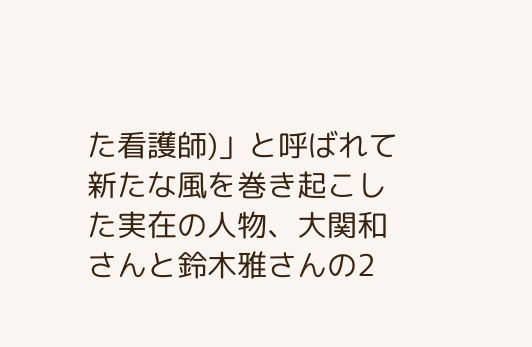た看護師)」と呼ばれて新たな風を巻き起こした実在の人物、大関和さんと鈴木雅さんの2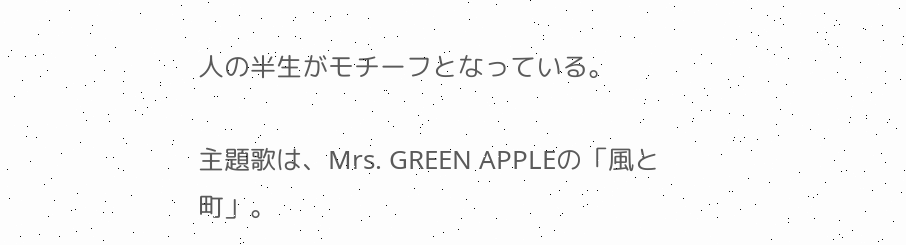人の半生がモチーフとなっている。

主題歌は、Mrs. GREEN APPLEの「風と町」。